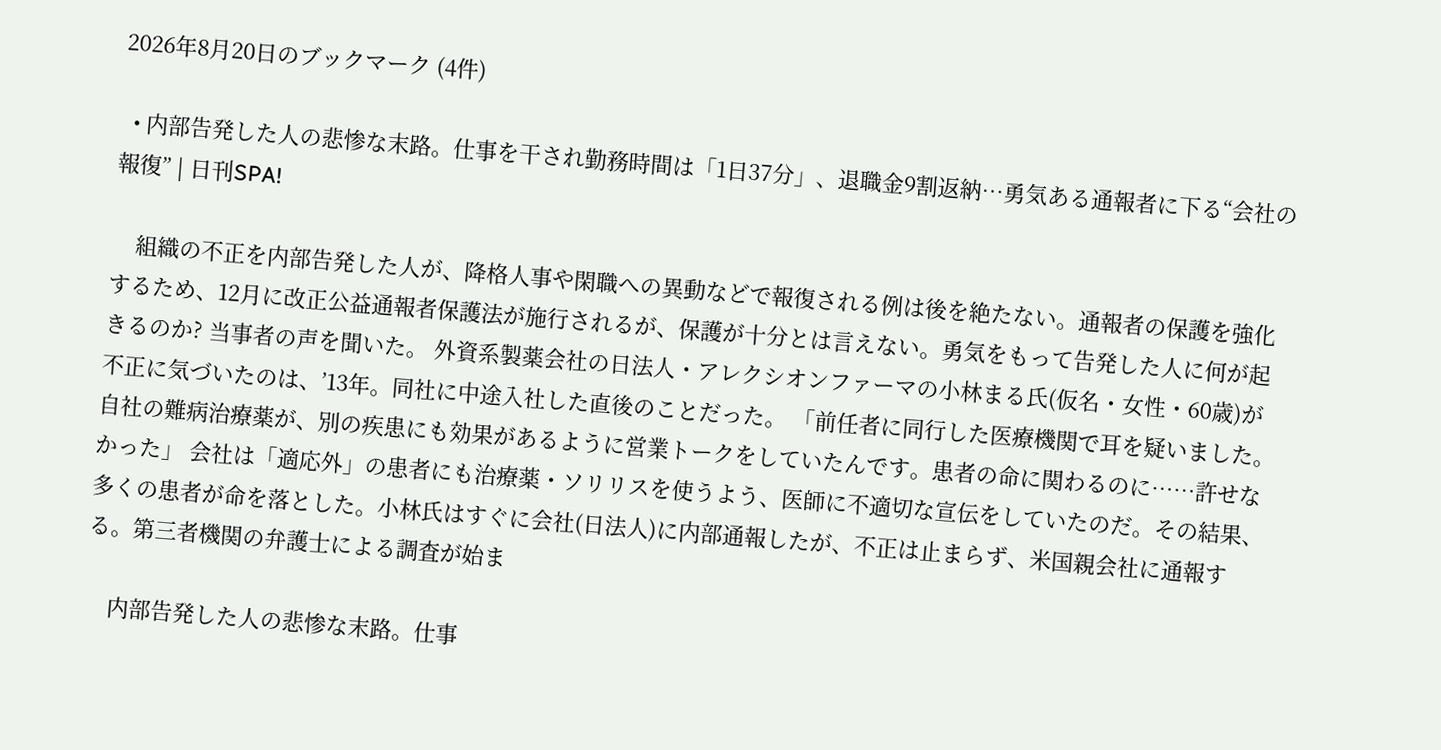2026年8月20日のブックマーク (4件)

  • 内部告発した人の悲惨な末路。仕事を干され勤務時間は「1日37分」、退職金9割返納…勇気ある通報者に下る“会社の報復” | 日刊SPA!

    組織の不正を内部告発した人が、降格人事や閑職への異動などで報復される例は後を絶たない。通報者の保護を強化するため、12月に改正公益通報者保護法が施行されるが、保護が十分とは言えない。勇気をもって告発した人に何が起きるのか? 当事者の声を聞いた。 外資系製薬会社の日法人・アレクシオンファーマの小林まる氏(仮名・女性・60歳)が不正に気づいたのは、’13年。同社に中途入社した直後のことだった。 「前任者に同行した医療機関で耳を疑いました。自社の難病治療薬が、別の疾患にも効果があるように営業トークをしていたんです。患者の命に関わるのに……許せなかった」 会社は「適応外」の患者にも治療薬・ソリリスを使うよう、医師に不適切な宣伝をしていたのだ。その結果、多くの患者が命を落とした。小林氏はすぐに会社(日法人)に内部通報したが、不正は止まらず、米国親会社に通報する。第三者機関の弁護士による調査が始ま

    内部告発した人の悲惨な末路。仕事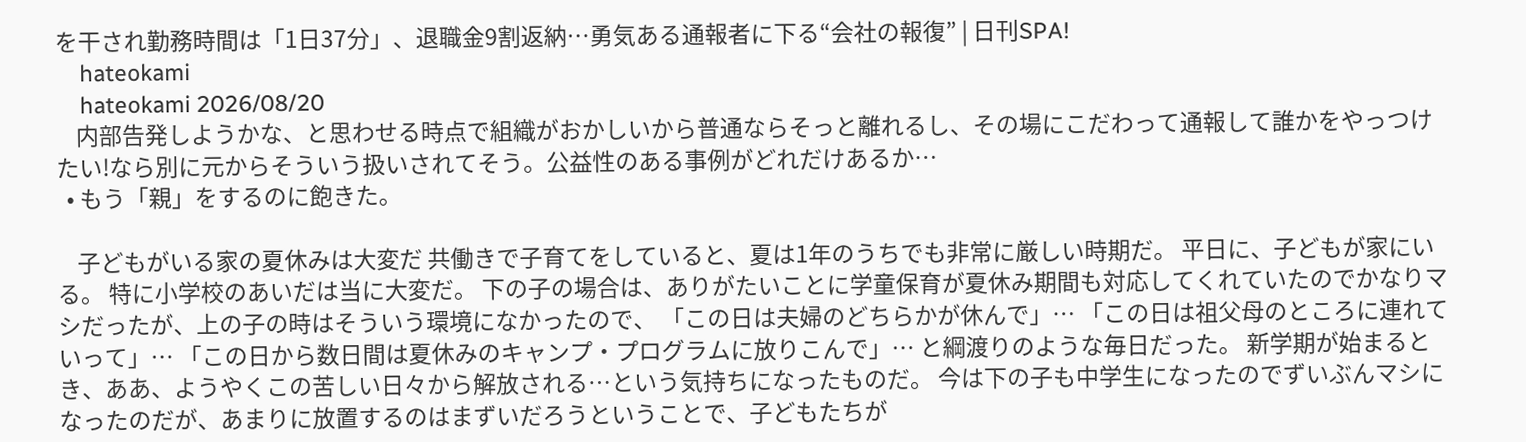を干され勤務時間は「1日37分」、退職金9割返納…勇気ある通報者に下る“会社の報復” | 日刊SPA!
    hateokami
    hateokami 2026/08/20
    内部告発しようかな、と思わせる時点で組織がおかしいから普通ならそっと離れるし、その場にこだわって通報して誰かをやっつけたい!なら別に元からそういう扱いされてそう。公益性のある事例がどれだけあるか…
  • もう「親」をするのに飽きた。

    子どもがいる家の夏休みは大変だ 共働きで子育てをしていると、夏は1年のうちでも非常に厳しい時期だ。 平日に、子どもが家にいる。 特に小学校のあいだは当に大変だ。 下の子の場合は、ありがたいことに学童保育が夏休み期間も対応してくれていたのでかなりマシだったが、上の子の時はそういう環境になかったので、 「この日は夫婦のどちらかが休んで」… 「この日は祖父母のところに連れていって」… 「この日から数日間は夏休みのキャンプ・プログラムに放りこんで」… と綱渡りのような毎日だった。 新学期が始まるとき、ああ、ようやくこの苦しい日々から解放される…という気持ちになったものだ。 今は下の子も中学生になったのでずいぶんマシになったのだが、あまりに放置するのはまずいだろうということで、子どもたちが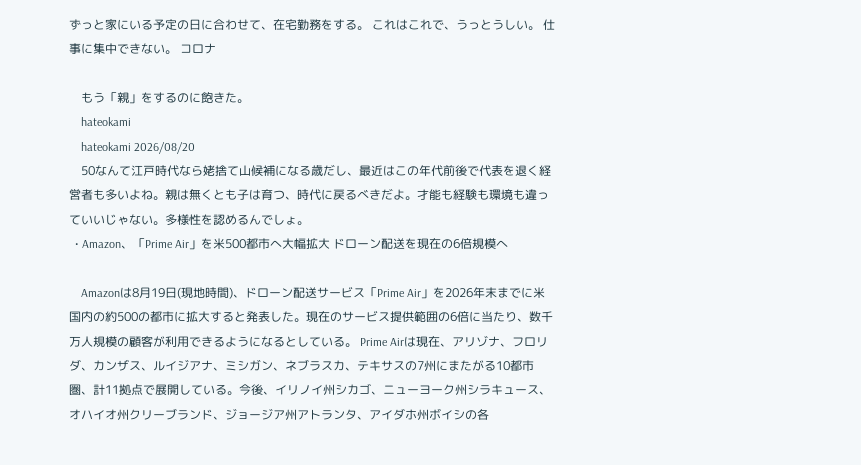ずっと家にいる予定の日に合わせて、在宅勤務をする。 これはこれで、うっとうしい。 仕事に集中できない。 コロナ

    もう「親」をするのに飽きた。
    hateokami
    hateokami 2026/08/20
    50なんて江戸時代なら姥捨て山候補になる歳だし、最近はこの年代前後で代表を退く経営者も多いよね。親は無くとも子は育つ、時代に戻るべきだよ。才能も経験も環境も違っていいじゃない。多様性を認めるんでしょ。
  • Amazon、「Prime Air」を米500都市へ大幅拡大 ドローン配送を現在の6倍規模へ

    Amazonは8月19日(現地時間)、ドローン配送サービス「Prime Air」を2026年末までに米国内の約500の都市に拡大すると発表した。現在のサービス提供範囲の6倍に当たり、数千万人規模の顧客が利用できるようになるとしている。 Prime Airは現在、アリゾナ、フロリダ、カンザス、ルイジアナ、ミシガン、ネブラスカ、テキサスの7州にまたがる10都市圏、計11拠点で展開している。今後、イリノイ州シカゴ、ニューヨーク州シラキュース、オハイオ州クリーブランド、ジョージア州アトランタ、アイダホ州ボイシの各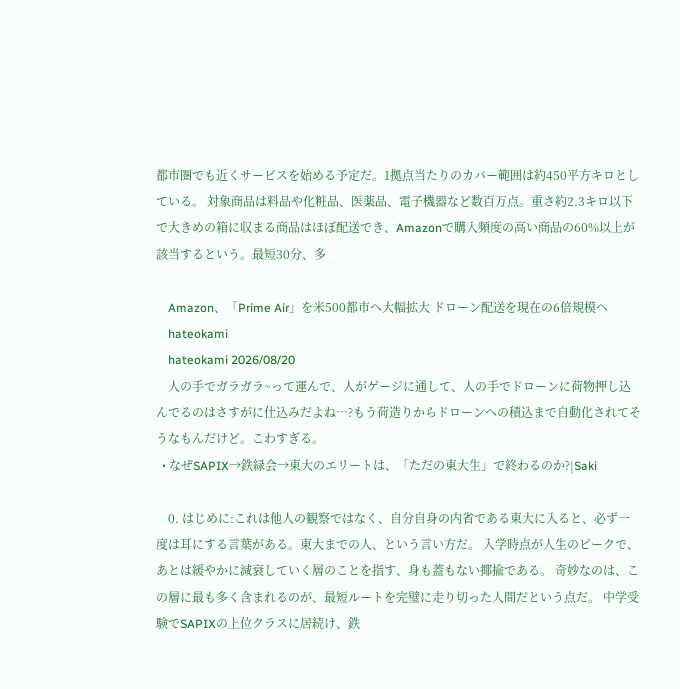都市圏でも近くサービスを始める予定だ。1拠点当たりのカバー範囲は約450平方キロとしている。 対象商品は料品や化粧品、医薬品、電子機器など数百万点。重さ約2.3キロ以下で大きめの箱に収まる商品はほぼ配送でき、Amazonで購入頻度の高い商品の60%以上が該当するという。最短30分、多

    Amazon、「Prime Air」を米500都市へ大幅拡大 ドローン配送を現在の6倍規模へ
    hateokami
    hateokami 2026/08/20
    人の手でガラガラ~って運んで、人がゲージに通して、人の手でドローンに荷物押し込んでるのはさすがに仕込みだよね…?もう荷造りからドローンへの積込まで自動化されてそうなもんだけど。こわすぎる。
  • なぜSAPIX→鉄緑会→東大のエリートは、「ただの東大生」で終わるのか?|Saki

    0. はじめに:これは他人の観察ではなく、自分自身の内省である東大に入ると、必ず一度は耳にする言葉がある。東大までの人、という言い方だ。 入学時点が人生のピークで、あとは緩やかに減衰していく層のことを指す、身も蓋もない揶揄である。 奇妙なのは、この層に最も多く含まれるのが、最短ルートを完璧に走り切った人間だという点だ。 中学受験でSAPIXの上位クラスに居続け、鉄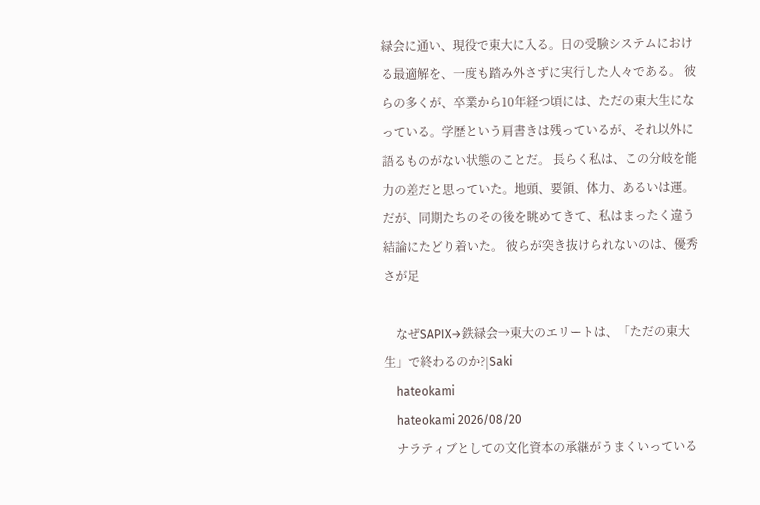緑会に通い、現役で東大に入る。日の受験システムにおける最適解を、一度も踏み外さずに実行した人々である。 彼らの多くが、卒業から10年経つ頃には、ただの東大生になっている。学歴という肩書きは残っているが、それ以外に語るものがない状態のことだ。 長らく私は、この分岐を能力の差だと思っていた。地頭、要領、体力、あるいは運。 だが、同期たちのその後を眺めてきて、私はまったく違う結論にたどり着いた。 彼らが突き抜けられないのは、優秀さが足

    なぜSAPIX→鉄緑会→東大のエリートは、「ただの東大生」で終わるのか?|Saki
    hateokami
    hateokami 2026/08/20
    ナラティブとしての文化資本の承継がうまくいっている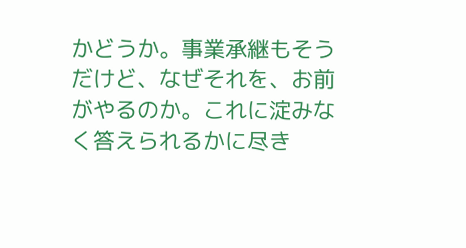かどうか。事業承継もそうだけど、なぜそれを、お前がやるのか。これに淀みなく答えられるかに尽き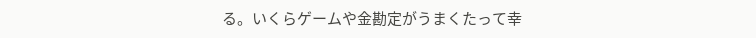る。いくらゲームや金勘定がうまくたって幸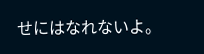せにはなれないよ。